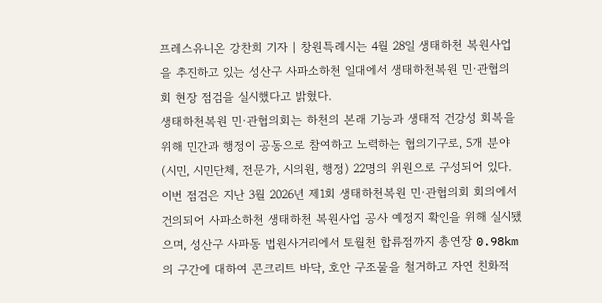프레스유니온 강찬희 기자 | 창원특례시는 4월 28일 생태하천 복원사업을 추진하고 있는 성산구 사파소하천 일대에서 생태하천복원 민·관협의회 현장 점검을 실시했다고 밝혔다.
생태하천복원 민·관협의회는 하천의 본래 기능과 생태적 건강성 회복을 위해 민간과 행정이 공동으로 참여하고 노력하는 협의기구로, 5개 분야(시민, 시민단체, 전문가, 시의원, 행정) 22명의 위원으로 구성되어 있다.
이번 점검은 지난 3월 2026년 제1회 생태하천복원 민·관협의회 회의에서 건의되어 사파소하천 생태하천 복원사업 공사 예정지 확인을 위해 실시됐으며, 성산구 사파동 법원사거리에서 토월천 합류점까지 총연장 0.98km의 구간에 대하여 콘크리트 바닥, 호안 구조물을 철거하고 자연 친화적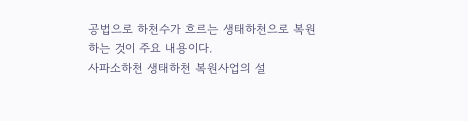공법으로 하천수가 흐르는 생태하천으로 복원하는 것이 주요 내용이다.
사파소하천 생태하천 복원사업의 설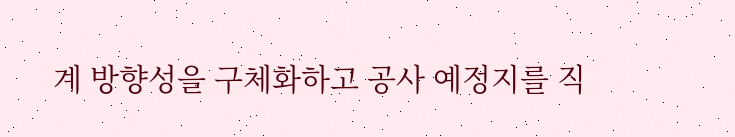계 방향성을 구체화하고 공사 예정지를 직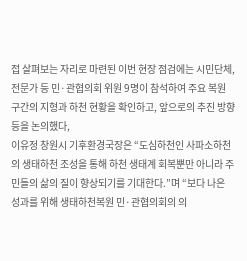접 살펴보는 자리로 마련된 이번 현장 점검에는 시민단체, 전문가 등 민·관협의회 위원 9명이 참석하여 주요 복원 구간의 지형과 하천 현황을 확인하고, 앞으로의 추진 방향 등을 논의했다,
이유정 창원시 기후환경국장은 “도심하천인 사파소하천의 생태하천 조성을 통해 하천 생태계 회복뿐만 아니라 주민들의 삶의 질이 향상되기를 기대한다.”며 “보다 나은 성과를 위해 생태하천복원 민·관협의회의 의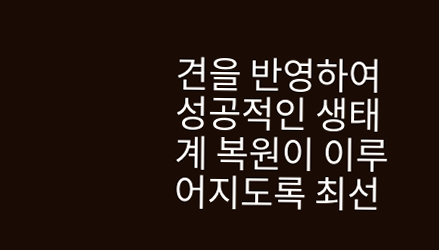견을 반영하여 성공적인 생태계 복원이 이루어지도록 최선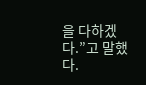을 다하겠다.”고 말했다.